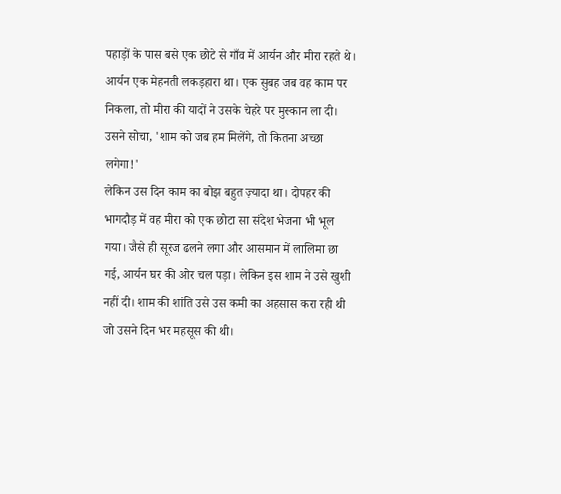पहाड़ों के पास बसे एक छोटे से गाँव में आर्यन और मीरा रहते थे। आर्यन एक मेहनती लकड़हारा था। एक सुबह जब वह काम पर निकला, तो मीरा की यादों ने उसके चेहरे पर मुस्कान ला दी। उसने सोचा, 'शाम को जब हम मिलेंगे, तो कितना अच्छा लगेगा!'
लेकिन उस दिन काम का बोझ बहुत ज़्यादा था। दोपहर की भागदौड़ में वह मीरा को एक छोटा सा संदेश भेजना भी भूल गया। जैसे ही सूरज ढलने लगा और आसमान में लालिमा छा गई, आर्यन घर की ओर चल पड़ा। लेकिन इस शाम ने उसे खुशी नहीं दी। शाम की शांति उसे उस कमी का अहसास करा रही थी जो उसने दिन भर महसूस की थी।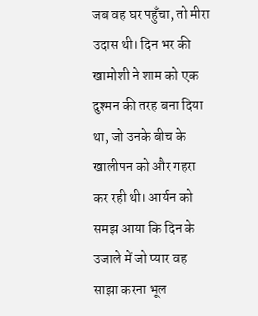जब वह घर पहुँचा, तो मीरा उदास थी। दिन भर की खामोशी ने शाम को एक दुश्मन की तरह बना दिया था, जो उनके बीच के खालीपन को और गहरा कर रही थी। आर्यन को समझ आया कि दिन के उजाले में जो प्यार वह साझा करना भूल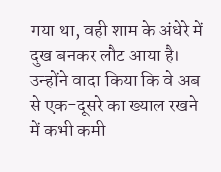गया था, वही शाम के अंधेरे में दुख बनकर लौट आया है। उन्होंने वादा किया कि वे अब से एक-दूसरे का ख्याल रखने में कभी कमी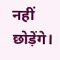नहीं छोड़ेंगे।